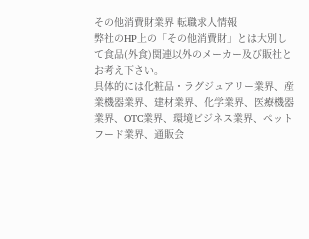その他消費財業界 転職求人情報
弊社のHP上の「その他消費財」とは大別して食品(外食)関連以外のメーカー及び販社とお考え下さい。
具体的には化粧品・ラグジュアリー業界、産業機器業界、建材業界、化学業界、医療機器業界、OTC業界、環境ビジネス業界、ペットフード業界、通販会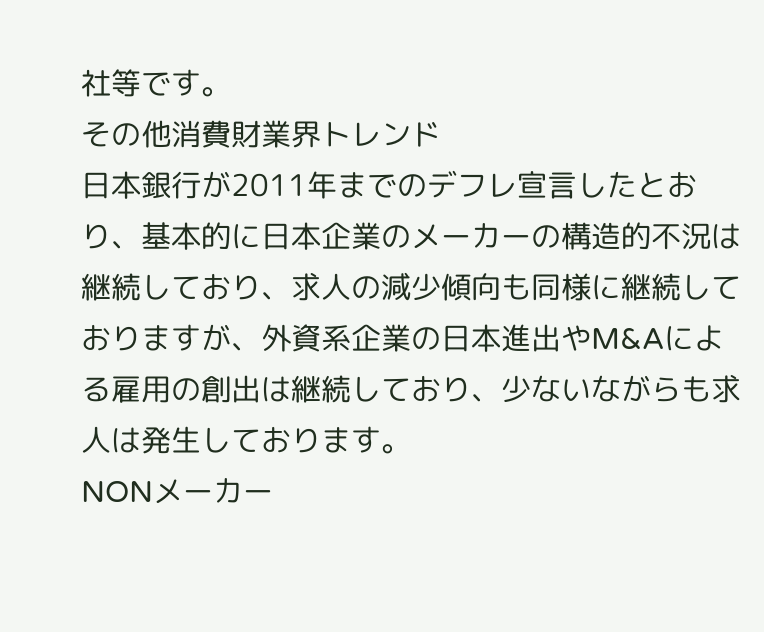社等です。
その他消費財業界トレンド
日本銀行が2011年までのデフレ宣言したとおり、基本的に日本企業のメーカーの構造的不況は継続しており、求人の減少傾向も同様に継続しておりますが、外資系企業の日本進出やM&Aによる雇用の創出は継続しており、少ないながらも求人は発生しております。
NONメーカー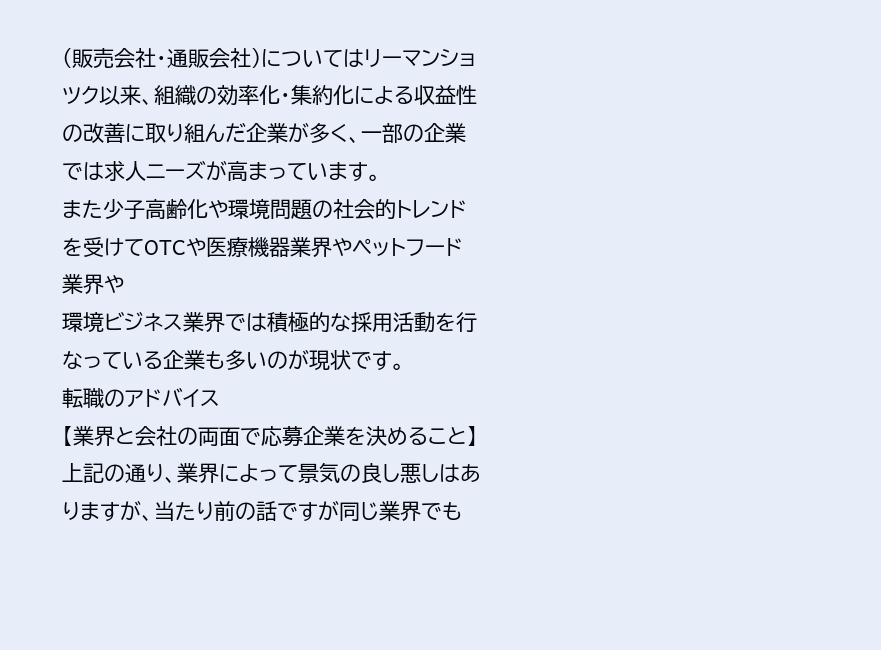(販売会社・通販会社)についてはリーマンショツク以来、組織の効率化・集約化による収益性の改善に取り組んだ企業が多く、一部の企業では求人ニーズが高まっています。
また少子高齢化や環境問題の社会的トレンドを受けてOTCや医療機器業界やペットフード業界や
環境ビジネス業界では積極的な採用活動を行なっている企業も多いのが現状です。
転職のアドバイス
【業界と会社の両面で応募企業を決めること】
上記の通り、業界によって景気の良し悪しはありますが、当たり前の話ですが同じ業界でも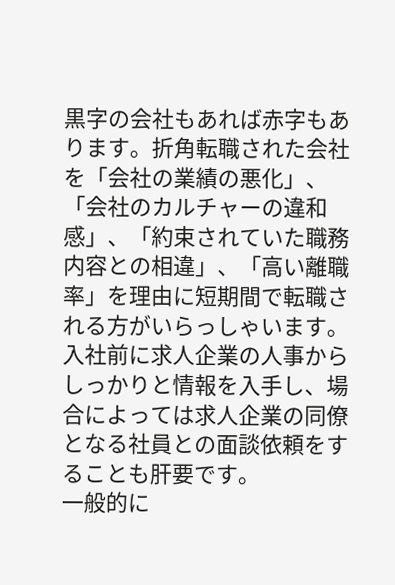黒字の会社もあれば赤字もあります。折角転職された会社を「会社の業績の悪化」、「会社のカルチャーの違和感」、「約束されていた職務内容との相違」、「高い離職率」を理由に短期間で転職される方がいらっしゃいます。入社前に求人企業の人事からしっかりと情報を入手し、場合によっては求人企業の同僚となる社員との面談依頼をすることも肝要です。
一般的に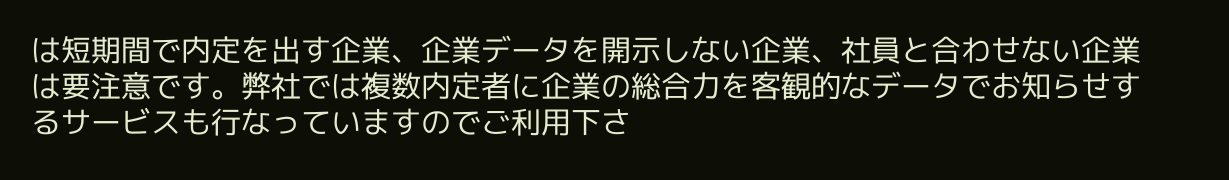は短期間で内定を出す企業、企業データを開示しない企業、社員と合わせない企業は要注意です。弊社では複数内定者に企業の総合力を客観的なデータでお知らせするサービスも行なっていますのでご利用下さ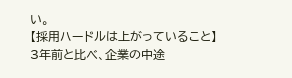い。
【採用ハードルは上がっていること】
3年前と比べ、企業の中途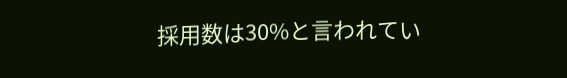採用数は30%と言われてい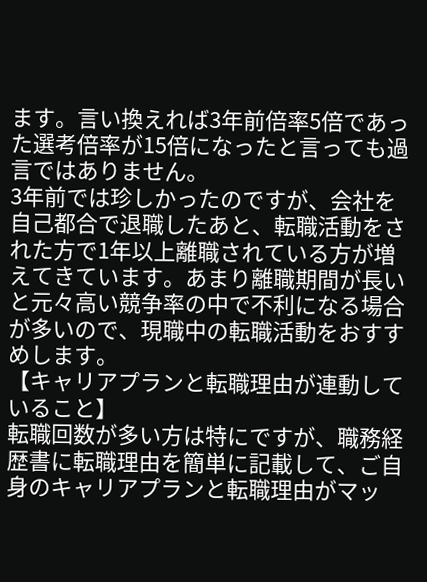ます。言い換えれば3年前倍率5倍であった選考倍率が15倍になったと言っても過言ではありません。
3年前では珍しかったのですが、会社を自己都合で退職したあと、転職活動をされた方で1年以上離職されている方が増えてきています。あまり離職期間が長いと元々高い競争率の中で不利になる場合が多いので、現職中の転職活動をおすすめします。
【キャリアプランと転職理由が連動していること】
転職回数が多い方は特にですが、職務経歴書に転職理由を簡単に記載して、ご自身のキャリアプランと転職理由がマッ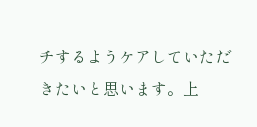チするようケアしていただきたいと思います。上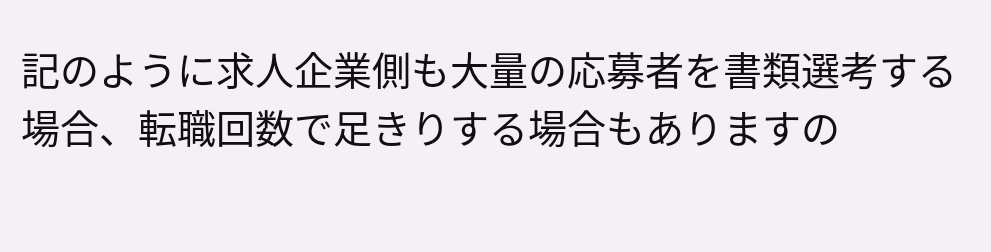記のように求人企業側も大量の応募者を書類選考する場合、転職回数で足きりする場合もありますの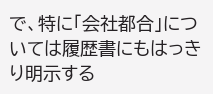で、特に「会社都合」については履歴書にもはっきり明示する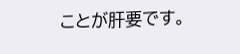ことが肝要です。